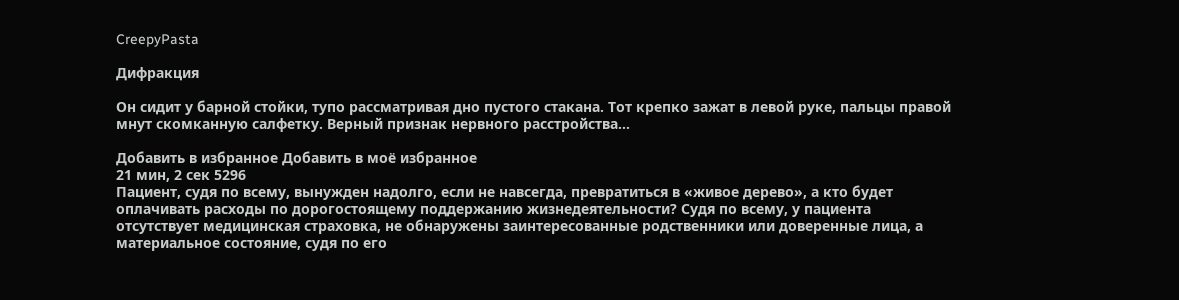CreepyPasta

Дифракция

Он сидит у барной стойки, тупо рассматривая дно пустого стакана. Тот крепко зажат в левой руке, пальцы правой мнут скомканную салфетку. Верный признак нервного расстройства…

Добавить в избранное Добавить в моё избранное
21 мин, 2 сек 5296
Пациент, судя по всему, вынужден надолго, если не навсегда, превратиться в «живое дерево», а кто будет оплачивать расходы по дорогостоящему поддержанию жизнедеятельности? Судя по всему, у пациента отсутствует медицинская страховка, не обнаружены заинтересованные родственники или доверенные лица, а материальное состояние, судя по его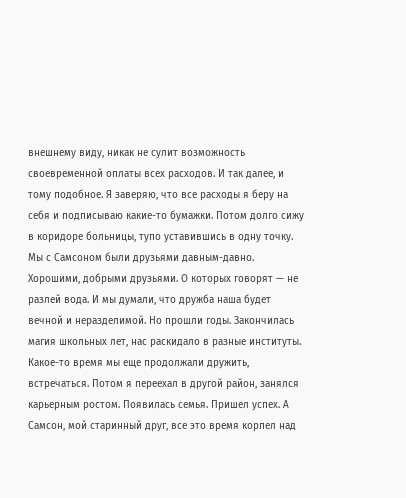внешнему виду, никак не сулит возможность своевременной оплаты всех расходов. И так далее, и тому подобное. Я заверяю, что все расходы я беру на себя и подписываю какие-то бумажки. Потом долго сижу в коридоре больницы, тупо уставившись в одну точку. Мы с Самсоном были друзьями давным-давно. Хорошими, добрыми друзьями. О которых говорят — не разлей вода. И мы думали, что дружба наша будет вечной и неразделимой. Но прошли годы. Закончилась магия школьных лет, нас раскидало в разные институты. Какое-то время мы еще продолжали дружить, встречаться. Потом я переехал в другой район, занялся карьерным ростом. Появилась семья. Пришел успех. А Самсон, мой старинный друг, все это время корпел над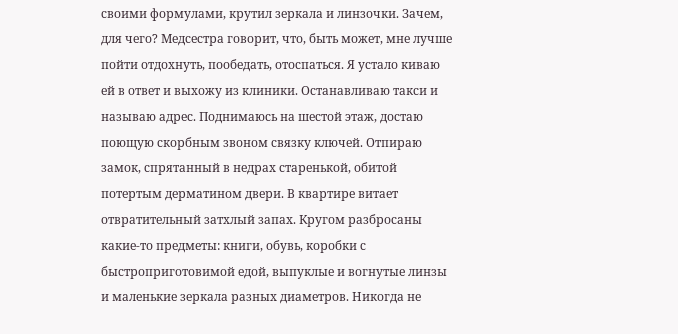своими формулами, крутил зеркала и линзочки. Зачем, для чего? Медсестра говорит, что, быть может, мне лучше пойти отдохнуть, пообедать, отоспаться. Я устало киваю ей в ответ и выхожу из клиники. Останавливаю такси и называю адрес. Поднимаюсь на шестой этаж, достаю поющую скорбным звоном связку ключей. Отпираю замок, спрятанный в недрах старенькой, обитой потертым дерматином двери. В квартире витает отвратительный затхлый запах. Кругом разбросаны какие-то предметы: книги, обувь, коробки с быстроприготовимой едой, выпуклые и вогнутые линзы и маленькие зеркала разных диаметров. Никогда не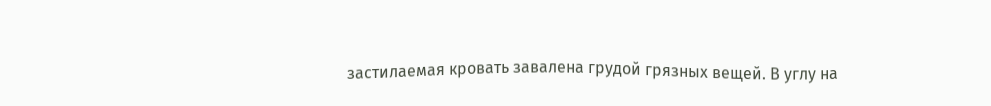застилаемая кровать завалена грудой грязных вещей. В углу на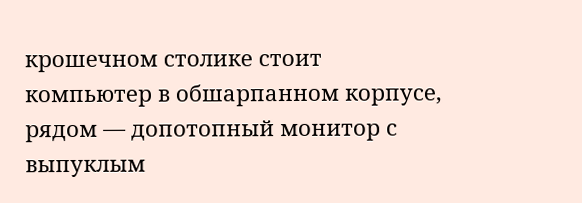крошечном столике стоит компьютер в обшарпанном корпусе, рядом — допотопный монитор с выпуклым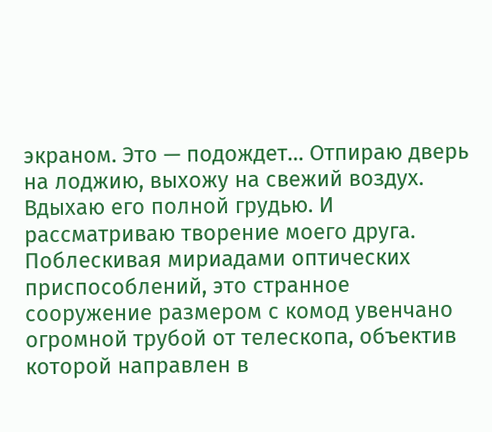экраном. Это — подождет… Отпираю дверь на лоджию, выхожу на свежий воздух. Вдыхаю его полной грудью. И рассматриваю творение моего друга. Поблескивая мириадами оптических приспособлений, это странное сооружение размером с комод увенчано огромной трубой от телескопа, объектив которой направлен в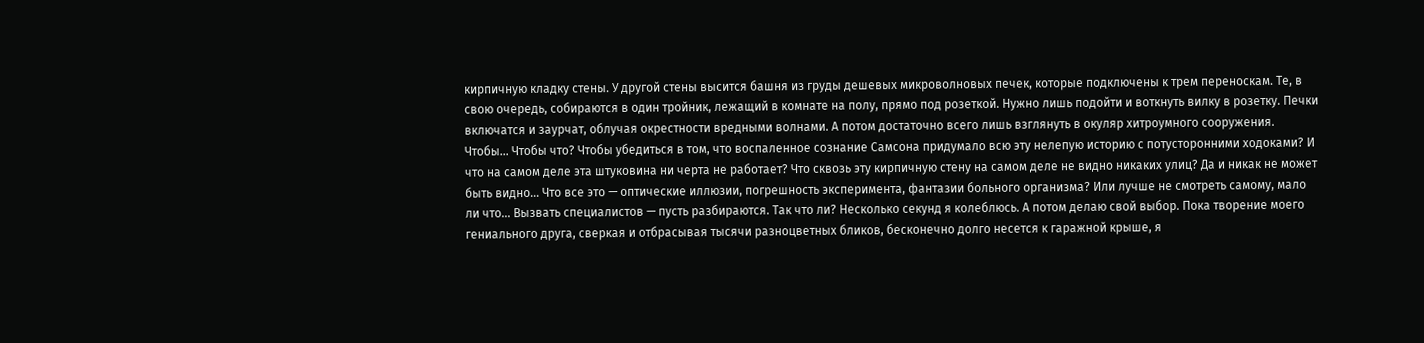кирпичную кладку стены. У другой стены высится башня из груды дешевых микроволновых печек, которые подключены к трем переноскам. Те, в свою очередь, собираются в один тройник, лежащий в комнате на полу, прямо под розеткой. Нужно лишь подойти и воткнуть вилку в розетку. Печки включатся и заурчат, облучая окрестности вредными волнами. А потом достаточно всего лишь взглянуть в окуляр хитроумного сооружения. Чтобы… Чтобы что? Чтобы убедиться в том, что воспаленное сознание Самсона придумало всю эту нелепую историю с потусторонними ходоками? И что на самом деле эта штуковина ни черта не работает? Что сквозь эту кирпичную стену на самом деле не видно никаких улиц? Да и никак не может быть видно… Что все это — оптические иллюзии, погрешность эксперимента, фантазии больного организма? Или лучше не смотреть самому, мало ли что… Вызвать специалистов — пусть разбираются. Так что ли? Несколько секунд я колеблюсь. А потом делаю свой выбор. Пока творение моего гениального друга, сверкая и отбрасывая тысячи разноцветных бликов, бесконечно долго несется к гаражной крыше, я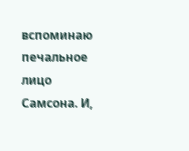вспоминаю печальное лицо Самсона. И,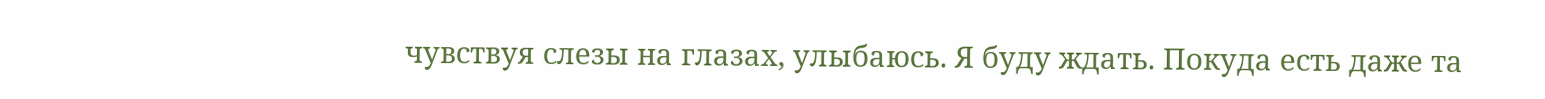чувствуя слезы на глазах, улыбаюсь. Я буду ждать. Покуда есть даже та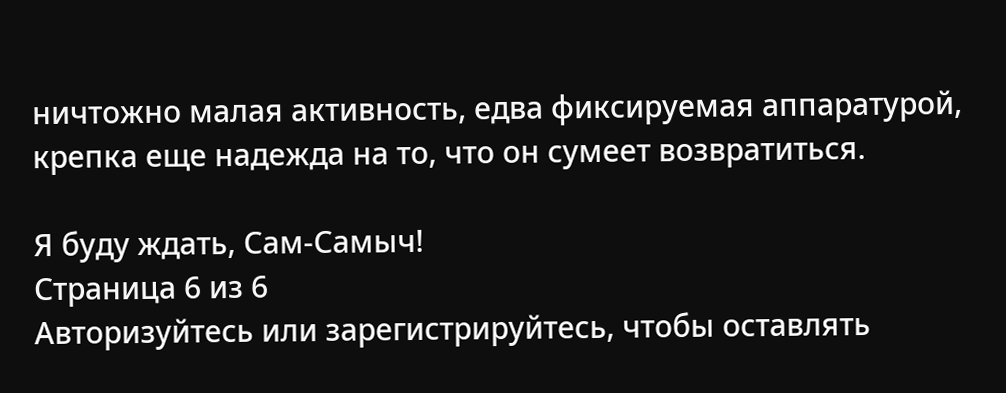ничтожно малая активность, едва фиксируемая аппаратурой, крепка еще надежда на то, что он сумеет возвратиться.

Я буду ждать, Сам-Самыч!
Страница 6 из 6
Авторизуйтесь или зарегистрируйтесь, чтобы оставлять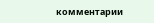комментарии